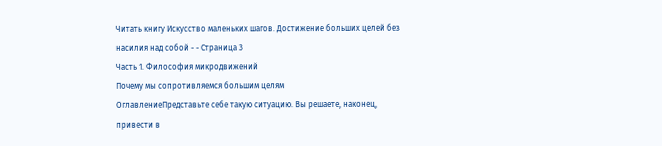Читать книгу Искусство маленьких шагов. Достижение больших целей без насилия над собой - - Страница 3
Часть 1. Философия микродвижений
Почему мы сопротивляемся большим целям
ОглавлениеПредставьте себе такую ситуацию. Вы решаете, наконец, привести в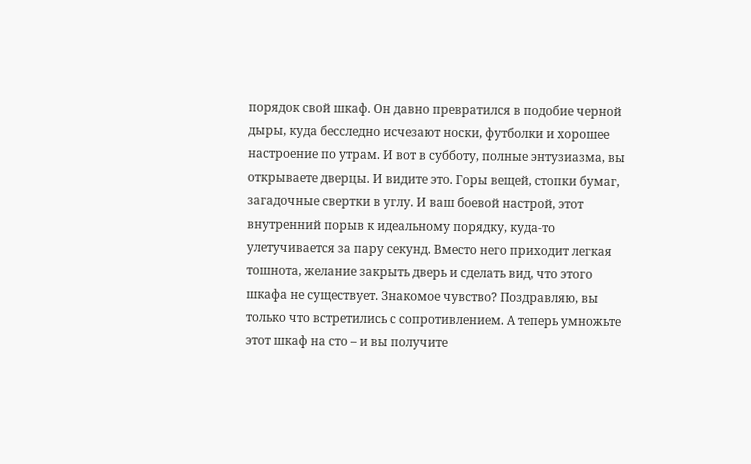порядок свой шкаф. Он давно превратился в подобие черной дыры, куда бесследно исчезают носки, футболки и хорошее настроение по утрам. И вот в субботу, полные энтузиазма, вы открываете дверцы. И видите это. Горы вещей, стопки бумаг, загадочные свертки в углу. И ваш боевой настрой, этот внутренний порыв к идеальному порядку, куда-то улетучивается за пару секунд. Вместо него приходит легкая тошнота, желание закрыть дверь и сделать вид, что этого шкафа не существует. Знакомое чувство? Поздравляю, вы только что встретились с сопротивлением. А теперь умножьте этот шкаф на сто – и вы получите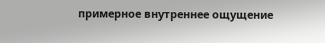примерное внутреннее ощущение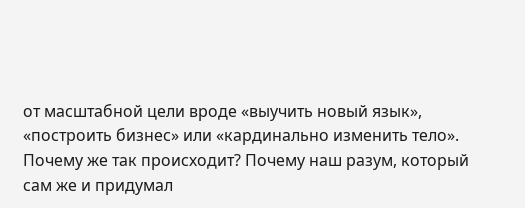от масштабной цели вроде «выучить новый язык», «построить бизнес» или «кардинально изменить тело».
Почему же так происходит? Почему наш разум, который сам же и придумал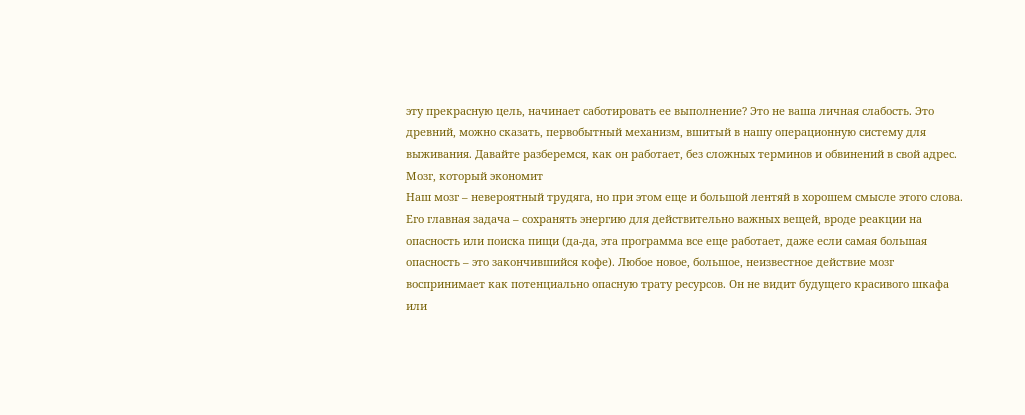эту прекрасную цель, начинает саботировать ее выполнение? Это не ваша личная слабость. Это древний, можно сказать, первобытный механизм, вшитый в нашу операционную систему для выживания. Давайте разберемся, как он работает, без сложных терминов и обвинений в свой адрес.
Мозг, который экономит
Наш мозг – невероятный трудяга, но при этом еще и большой лентяй в хорошем смысле этого слова. Его главная задача – сохранять энергию для действительно важных вещей, вроде реакции на опасность или поиска пищи (да-да, эта программа все еще работает, даже если самая большая опасность – это закончившийся кофе). Любое новое, большое, неизвестное действие мозг воспринимает как потенциально опасную трату ресурсов. Он не видит будущего красивого шкафа или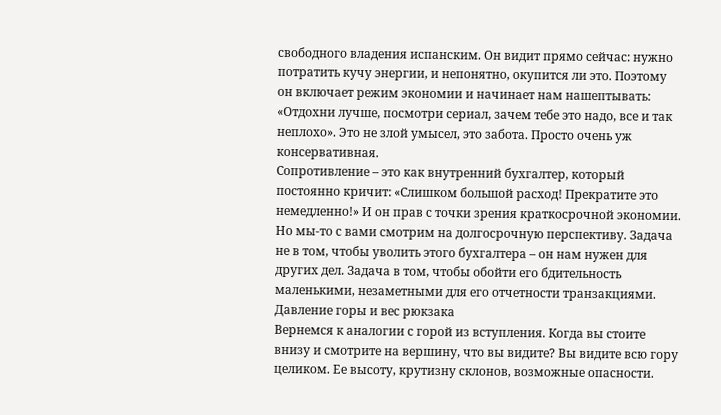свободного владения испанским. Он видит прямо сейчас: нужно потратить кучу энергии, и непонятно, окупится ли это. Поэтому он включает режим экономии и начинает нам нашептывать: «Отдохни лучше, посмотри сериал, зачем тебе это надо, все и так неплохо». Это не злой умысел, это забота. Просто очень уж консервативная.
Сопротивление – это как внутренний бухгалтер, который постоянно кричит: «Слишком большой расход! Прекратите это немедленно!» И он прав с точки зрения краткосрочной экономии. Но мы-то с вами смотрим на долгосрочную перспективу. Задача не в том, чтобы уволить этого бухгалтера – он нам нужен для других дел. Задача в том, чтобы обойти его бдительность маленькими, незаметными для его отчетности транзакциями.
Давление горы и вес рюкзака
Вернемся к аналогии с горой из вступления. Когда вы стоите внизу и смотрите на вершину, что вы видите? Вы видите всю гору целиком. Ее высоту, крутизну склонов, возможные опасности.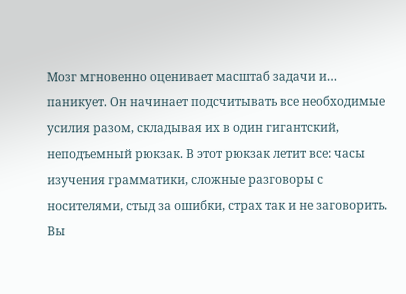Мозг мгновенно оценивает масштаб задачи и… паникует. Он начинает подсчитывать все необходимые усилия разом, складывая их в один гигантский, неподъемный рюкзак. В этот рюкзак летит все: часы изучения грамматики, сложные разговоры с носителями, стыд за ошибки, страх так и не заговорить. Вы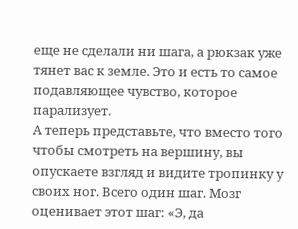еще не сделали ни шага, а рюкзак уже тянет вас к земле. Это и есть то самое подавляющее чувство, которое парализует.
А теперь представьте, что вместо того чтобы смотреть на вершину, вы опускаете взгляд и видите тропинку у своих ног. Всего один шаг. Мозг оценивает этот шаг: «Э, да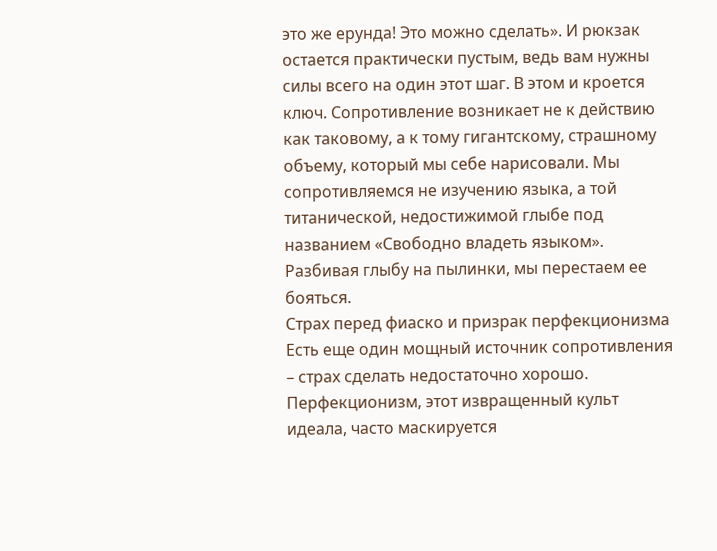это же ерунда! Это можно сделать». И рюкзак остается практически пустым, ведь вам нужны силы всего на один этот шаг. В этом и кроется ключ. Сопротивление возникает не к действию как таковому, а к тому гигантскому, страшному объему, который мы себе нарисовали. Мы сопротивляемся не изучению языка, а той титанической, недостижимой глыбе под названием «Свободно владеть языком». Разбивая глыбу на пылинки, мы перестаем ее бояться.
Страх перед фиаско и призрак перфекционизма
Есть еще один мощный источник сопротивления – страх сделать недостаточно хорошо. Перфекционизм, этот извращенный культ идеала, часто маскируется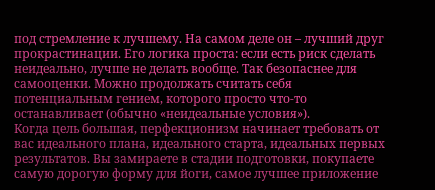под стремление к лучшему. На самом деле он – лучший друг прокрастинации. Его логика проста: если есть риск сделать неидеально, лучше не делать вообще. Так безопаснее для самооценки. Можно продолжать считать себя потенциальным гением, которого просто что-то останавливает (обычно «неидеальные условия»).
Когда цель большая, перфекционизм начинает требовать от вас идеального плана, идеального старта, идеальных первых результатов. Вы замираете в стадии подготовки, покупаете самую дорогую форму для йоги, самое лучшее приложение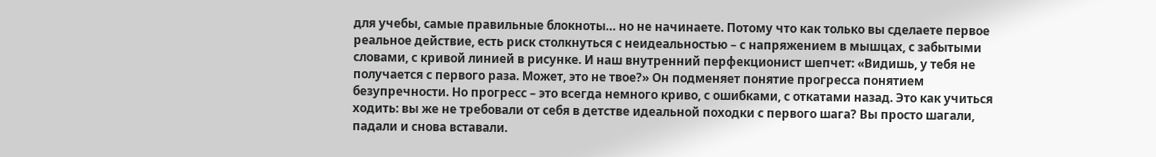для учебы, самые правильные блокноты… но не начинаете. Потому что как только вы сделаете первое реальное действие, есть риск столкнуться с неидеальностью – с напряжением в мышцах, с забытыми словами, с кривой линией в рисунке. И наш внутренний перфекционист шепчет: «Видишь, у тебя не получается с первого раза. Может, это не твое?» Он подменяет понятие прогресса понятием безупречности. Но прогресс – это всегда немного криво, с ошибками, с откатами назад. Это как учиться ходить: вы же не требовали от себя в детстве идеальной походки с первого шага? Вы просто шагали, падали и снова вставали.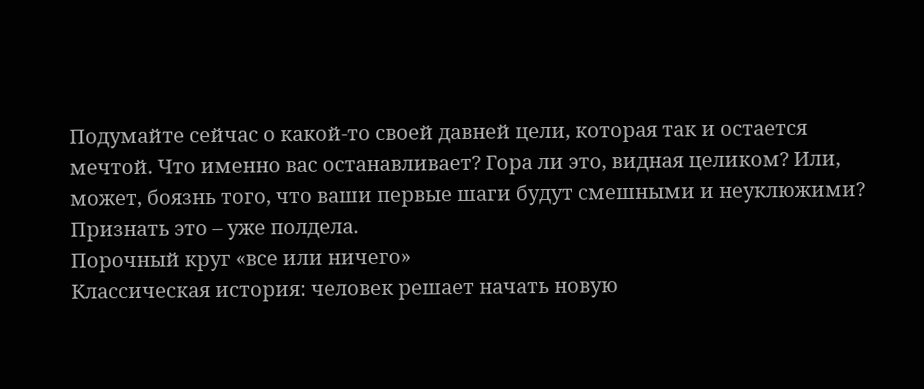Подумайте сейчас о какой-то своей давней цели, которая так и остается мечтой. Что именно вас останавливает? Гора ли это, видная целиком? Или, может, боязнь того, что ваши первые шаги будут смешными и неуклюжими? Признать это – уже полдела.
Порочный круг «все или ничего»
Классическая история: человек решает начать новую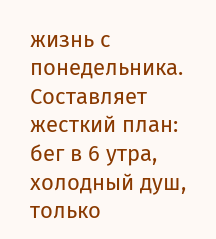жизнь с понедельника. Составляет жесткий план: бег в 6 утра, холодный душ, только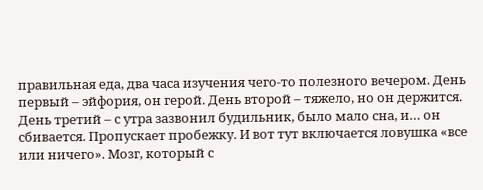правильная еда, два часа изучения чего-то полезного вечером. День первый – эйфория, он герой. День второй – тяжело, но он держится. День третий – с утра зазвонил будильник, было мало сна, и… он сбивается. Пропускает пробежку. И вот тут включается ловушка «все или ничего». Мозг, который с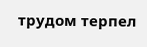трудом терпел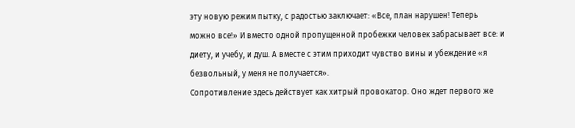эту новую режим пытку, с радостью заключает: «Все, план нарушен! Теперь можно все!» И вместо одной пропущенной пробежки человек забрасывает все: и диету, и учебу, и душ. А вместе с этим приходит чувство вины и убеждение «я безвольный, у меня не получается».
Сопротивление здесь действует как хитрый провокатор. Оно ждет первого же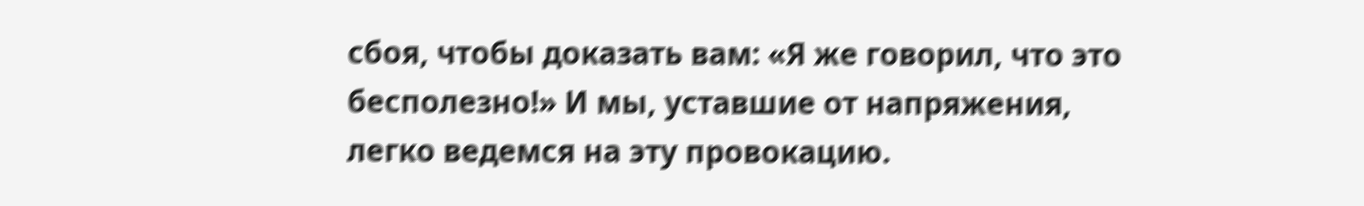сбоя, чтобы доказать вам: «Я же говорил, что это бесполезно!» И мы, уставшие от напряжения, легко ведемся на эту провокацию.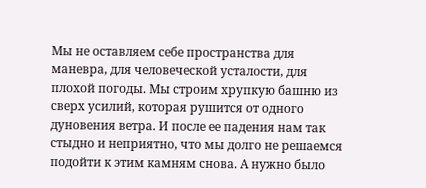Мы не оставляем себе пространства для маневра, для человеческой усталости, для плохой погоды. Мы строим хрупкую башню из сверх усилий, которая рушится от одного дуновения ветра. И после ее падения нам так стыдно и неприятно, что мы долго не решаемся подойти к этим камням снова. А нужно было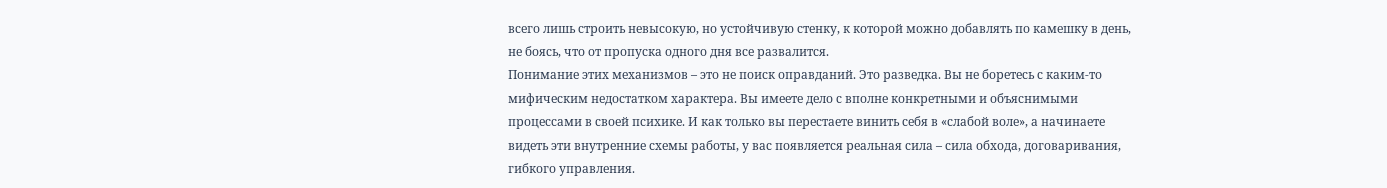всего лишь строить невысокую, но устойчивую стенку, к которой можно добавлять по камешку в день, не боясь, что от пропуска одного дня все развалится.
Понимание этих механизмов – это не поиск оправданий. Это разведка. Вы не боретесь с каким-то мифическим недостатком характера. Вы имеете дело с вполне конкретными и объяснимыми процессами в своей психике. И как только вы перестаете винить себя в «слабой воле», а начинаете видеть эти внутренние схемы работы, у вас появляется реальная сила – сила обхода, договаривания, гибкого управления.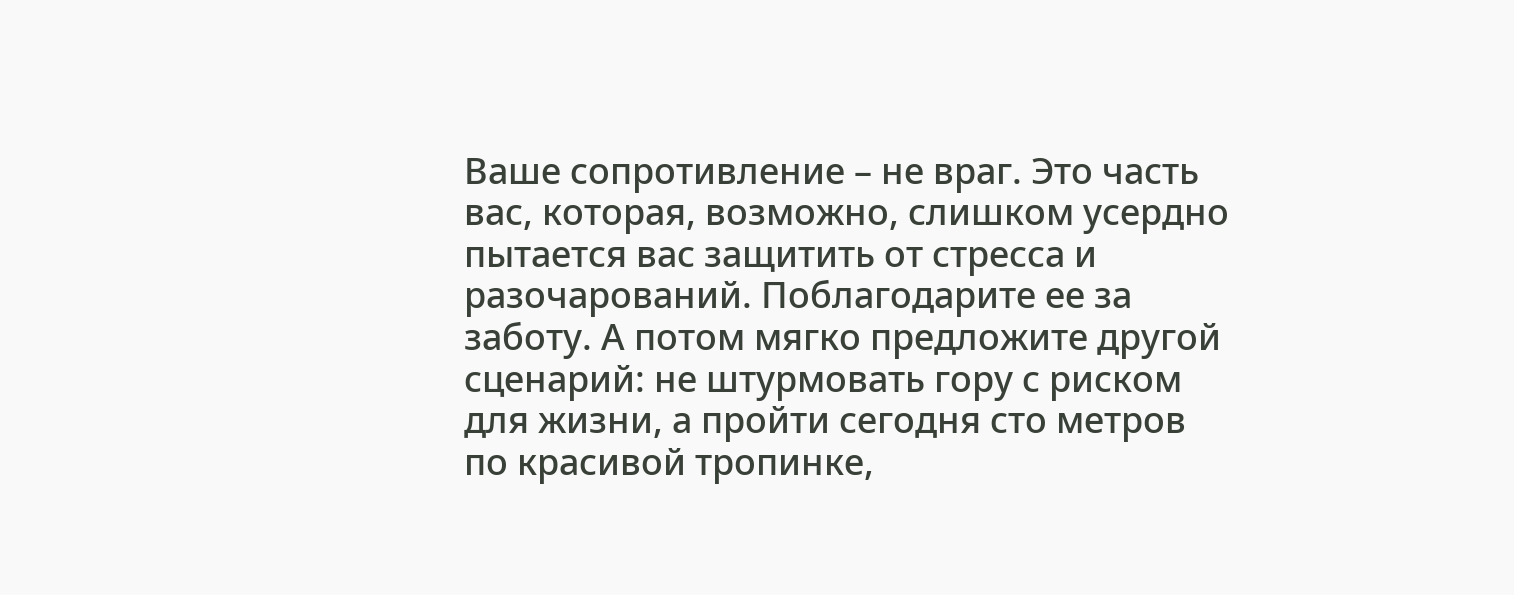Ваше сопротивление – не враг. Это часть вас, которая, возможно, слишком усердно пытается вас защитить от стресса и разочарований. Поблагодарите ее за заботу. А потом мягко предложите другой сценарий: не штурмовать гору с риском для жизни, а пройти сегодня сто метров по красивой тропинке,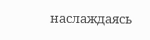наслаждаясь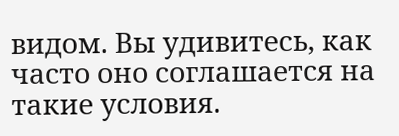видом. Вы удивитесь, как часто оно соглашается на такие условия.